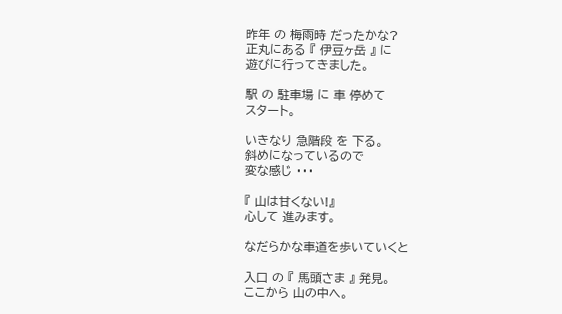昨年 の 梅雨時 だったかな?
正丸にある 『 伊豆ヶ岳 』 に
遊びに行ってきました。

駅 の 駐車場 に 車 停めて
スタート。

いきなり 急階段 を 下る。
斜めになっているので
変な感じ ・・・

『 山は甘くない!』
心して 進みます。

なだらかな車道を歩いていくと

入口 の 『 馬頭さま 』 発見。
ここから 山の中へ。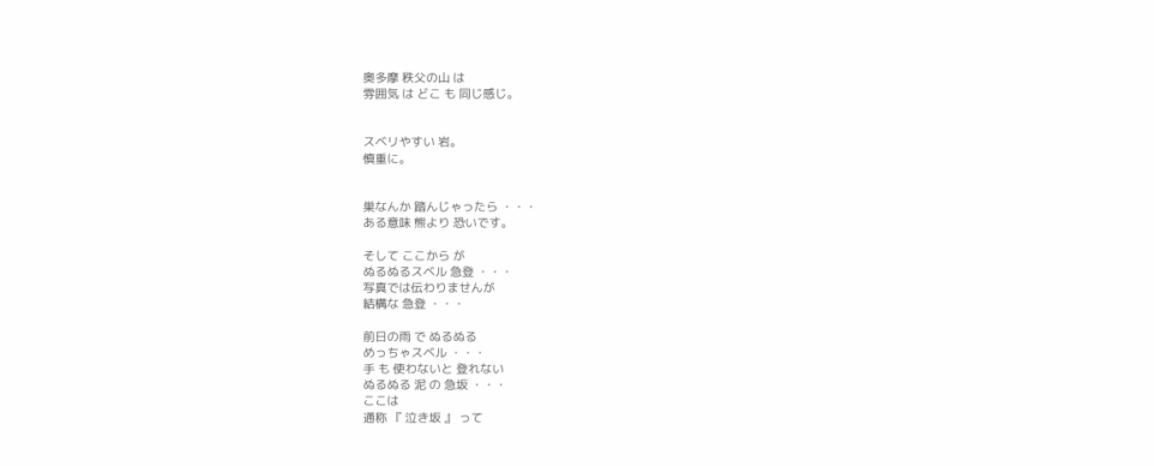奥多摩 秩父の山 は
雰囲気 は どこ も 同じ感じ。


スベリやすい 岩。
慎重に。


巣なんか 踏んじゃったら ・・・
ある意味 熊より 恐いです。

そして ここから が
ぬるぬるスベル 急登 ・・・
写真では伝わりませんが
結構な 急登 ・・・

前日の雨 で ぬるぬる
めっちゃスベル ・・・
手 も 使わないと 登れない
ぬるぬる 泥 の 急坂 ・・・
ここは
通称 『 泣き坂 』 って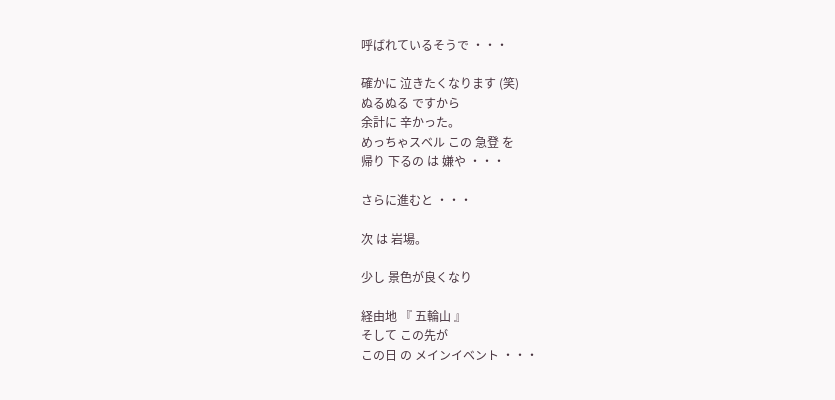呼ばれているそうで ・・・

確かに 泣きたくなります (笑)
ぬるぬる ですから
余計に 辛かった。
めっちゃスベル この 急登 を
帰り 下るの は 嫌や ・・・

さらに進むと ・・・

次 は 岩場。

少し 景色が良くなり

経由地 『 五輪山 』
そして この先が
この日 の メインイベント ・・・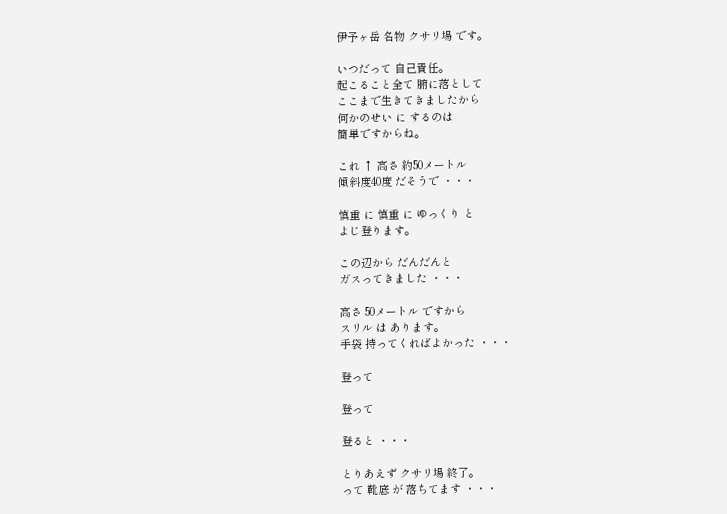伊予ヶ岳 名物 クサリ場 です。

いつだって 自己責任。
起こること全て 腑に落として
ここまで生きてきましたから
何かのせい に するのは
簡単ですからね。

これ ↑ 高さ 約50メートル
傾斜度40度 だそうで ・・・

慎重 に 慎重 に ゆっくり と
よじ登ります。

この辺から だんだんと
ガスってきました ・・・

高さ 50メートル ですから
スリル は あります。
手袋 持ってくればよかった ・・・

登って

登って

登ると ・・・

とりあえず クサリ場 終了。
って 靴底 が 落ちてます ・・・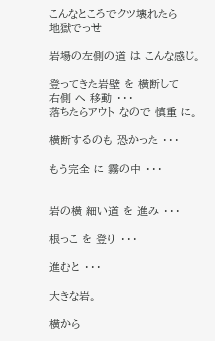こんなところでクツ壊れたら
地獄でっせ

岩場の左側の道 は こんな感じ。

登ってきた岩壁 を 横断して
右側 へ 移動 ・・・
落ちたらアウト なので 慎重 に。

横断するのも 恐かった ・・・

もう完全 に 霧の中 ・・・


岩の横 細い道 を 進み ・・・

根っこ を 登り ・・・

進むと ・・・

大きな岩。

横から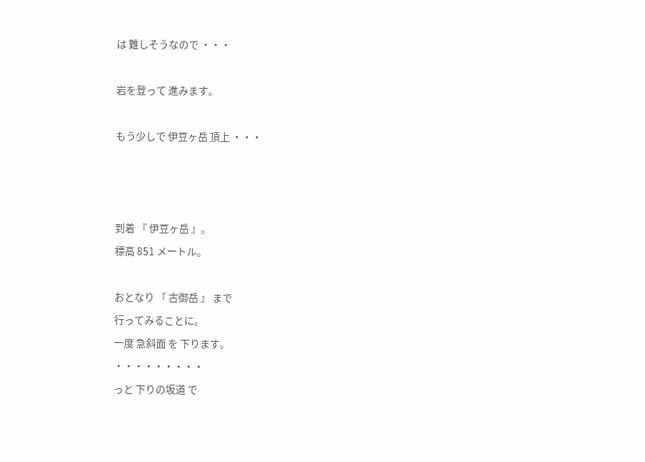は 難しそうなので ・・・

岩を登って 進みます。

もう少しで 伊豆ヶ岳 頂上 ・・・



到着 『 伊豆ヶ岳 』。
標高 851 メートル。

おとなり 『 古御岳 』 まで
行ってみることに。
一度 急斜面 を 下ります。
・・・・・・・・・
っと 下りの坂道 で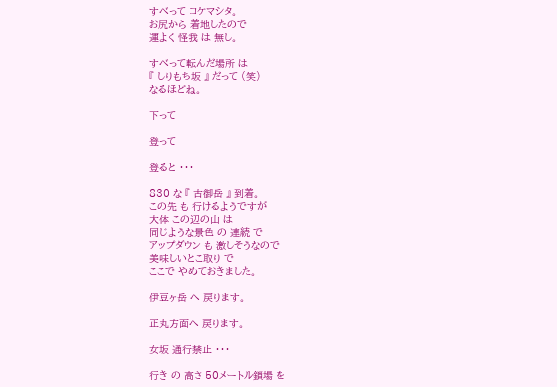すべって コケマシタ。
お尻から 着地したので
運よく 怪我 は 無し。

すべって転んだ場所 は
『 しりもち坂 』 だって (笑)
なるほどね。

下って

登って

登ると ・・・

830 な 『 古御岳 』 到着。
この先 も 行けるようですが
大体 この辺の山 は
同じような景色 の 連続 で
アップダウン も 激しそうなので
美味しいとこ取り で
ここで やめておきました。

伊豆ヶ岳 へ 戻ります。

正丸方面へ 戻ります。

女坂 通行禁止 ・・・

行き の 高さ 50メートル鎖場 を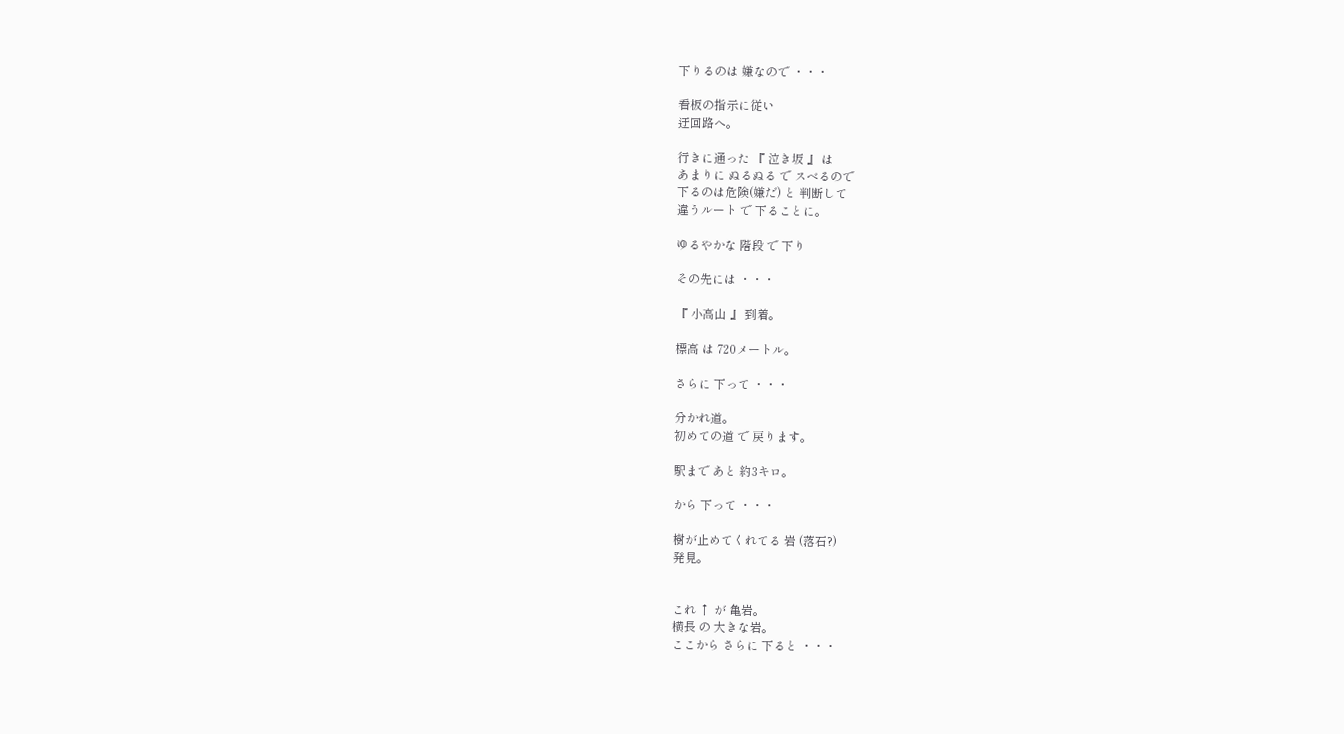下りるのは 嫌なので ・・・

看板の指示に従い
迂回路へ。

行きに通った 『 泣き坂 』 は
あまりに ぬるぬる で スベるので
下るのは危険(嫌だ) と 判断して
違うルート で 下ることに。

ゆるやかな 階段 で 下り

その先には ・・・

『 小高山 』 到着。

標高 は 720メートル。

さらに 下って ・・・

分かれ道。
初めての道 で 戻ります。

駅まで あと 約3キロ。

から 下って ・・・

樹が止めてくれてる 岩 (落石?)
発見。


これ ↑ が 亀岩。
横長 の 大きな岩。
ここから さらに 下ると ・・・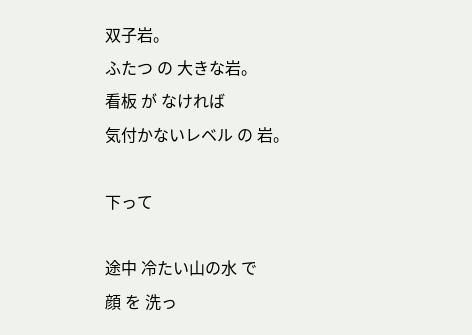双子岩。
ふたつ の 大きな岩。
看板 が なければ
気付かないレベル の 岩。

下って

途中 冷たい山の水 で
顔 を 洗っ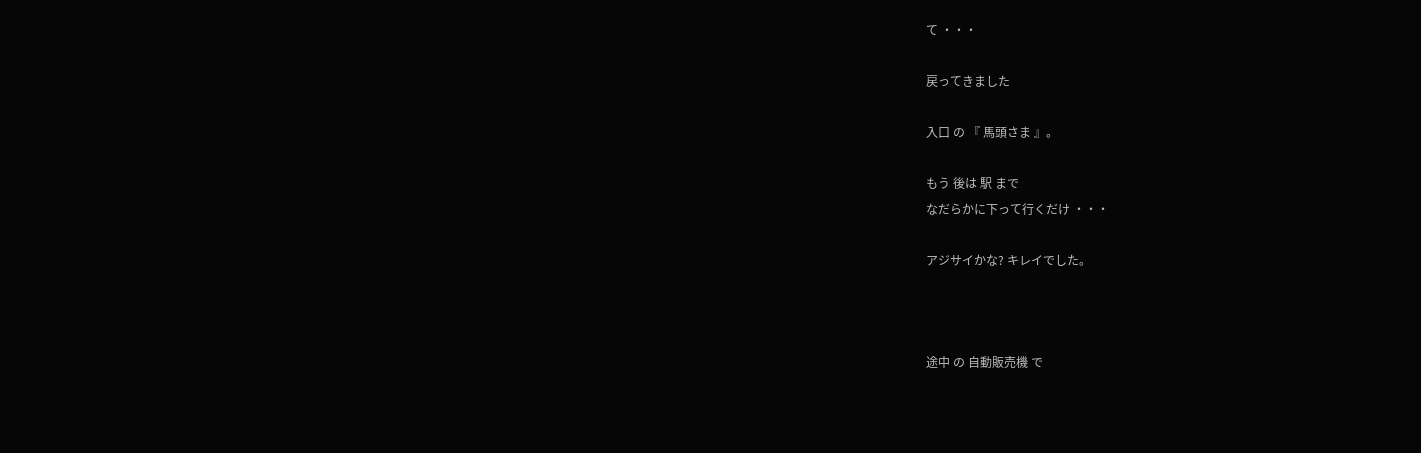て ・・・

戻ってきました

入口 の 『 馬頭さま 』。

もう 後は 駅 まで
なだらかに下って行くだけ ・・・

アジサイかな? キレイでした。



途中 の 自動販売機 で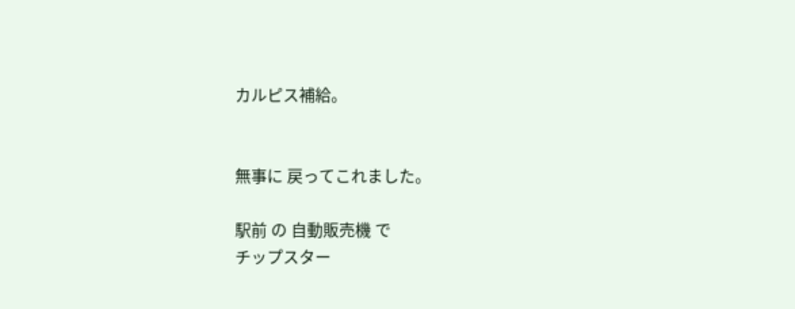カルピス補給。


無事に 戻ってこれました。

駅前 の 自動販売機 で
チップスター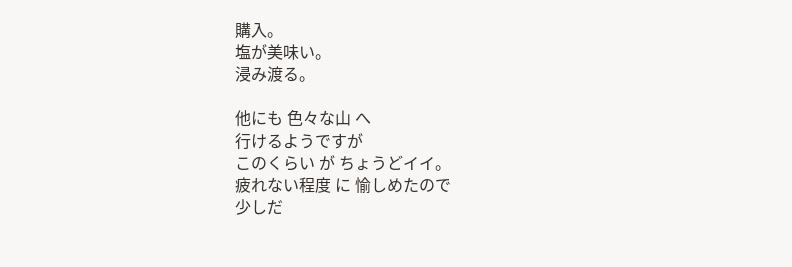購入。
塩が美味い。
浸み渡る。

他にも 色々な山 へ
行けるようですが
このくらい が ちょうどイイ。
疲れない程度 に 愉しめたので
少しだ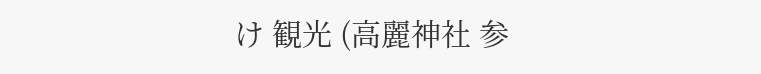け 観光 (高麗神社 参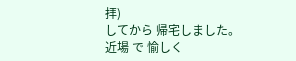拝)
してから 帰宅しました。
近場 で 愉しく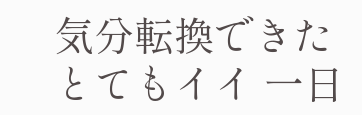気分転換できた
とてもイイ 一日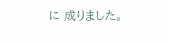に 成りました。